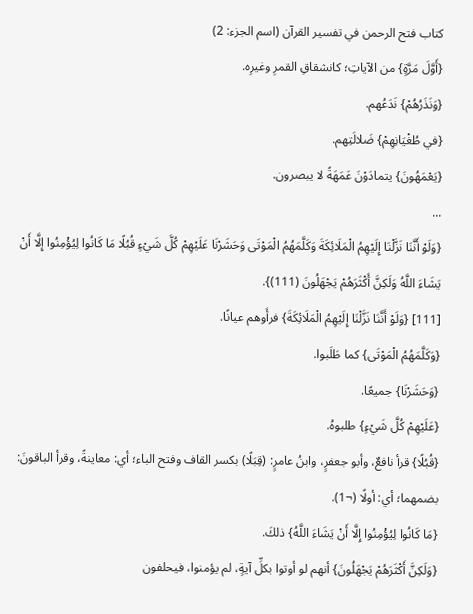كتاب فتح الرحمن في تفسير القرآن (اسم الجزء: 2)
{أَوَّلَ مَرَّةٍ} من الآياتِ؛ كانشقاقِ القمرِ وغيرِه.
{وَنَذَرُهُمْ} نَدَعُهم.
{في طُغْيَانِهِمْ} ضَلالَتِهم.
{يَعْمَهُونَ} يتمادَوْنَ عَمَهَةً لا يبصرون.
...
{وَلَوْ أَنَّنَا نَزَّلْنَا إِلَيْهِمُ الْمَلَائِكَةَ وَكَلَّمَهُمُ الْمَوْتَى وَحَشَرْنَا عَلَيْهِمْ كُلَّ شَيْءٍ قُبُلًا مَا كَانُوا لِيُؤْمِنُوا إِلَّا أَنْ يَشَاءَ اللَّهُ وَلَكِنَّ أَكْثَرَهُمْ يَجْهَلُونَ (111)}.
[111] {وَلَوْ أَنَّنَا نَزَّلْنَا إِلَيْهِمُ الْمَلَائِكَةَ} فرأَوهم عيانًا.
{وَكَلَّمَهُمُ الْمَوْتَى} كما طَلَبوا.
{وَحَشَرْنَا} جميعًا.
{عَلَيْهِمْ كُلَّ شَيْءٍ} طلبوهُ.
{قُبُلًا} قرأ نافعٌ، وأبو جعفرٍ، وابنُ عامرٍ: (قِبَلًا) بكسر القاف وفتح الباء؛ أي: معاينةً، وقرأ الباقونَ: بضمهما؛ أي: أولًا (¬1).
{مَا كَانُوا لِيُؤْمِنُوا إِلَّا أَنْ يَشَاءَ اللَّهُ} ذلكَ.
{وَلَكِنَّ أَكْثَرَهُمْ يَجْهَلُونَ} أنهم لو أوتوا بكلِّ آيةٍ، لم يؤمنوا، فيحلفون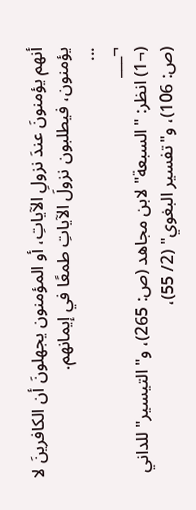أنهم يؤمنونَ عندَ نزولِ الآياتِ، أو المؤمنون يجهلونَ أن الكافرينَ لا يؤمنون، فيطلبون نزولَ الآياتِ طمعًا في إيمانهم.
...
¬___
(¬1) انظر: "السبعة" لابن مجاهد (ص: 265)، و"التيسير" للداني (ص: 106)، و"تفسير البغوي" (2/ 55)،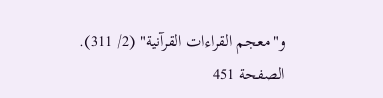و"معجم القراءات القرآنية" (2/ 311).
الصفحة 451